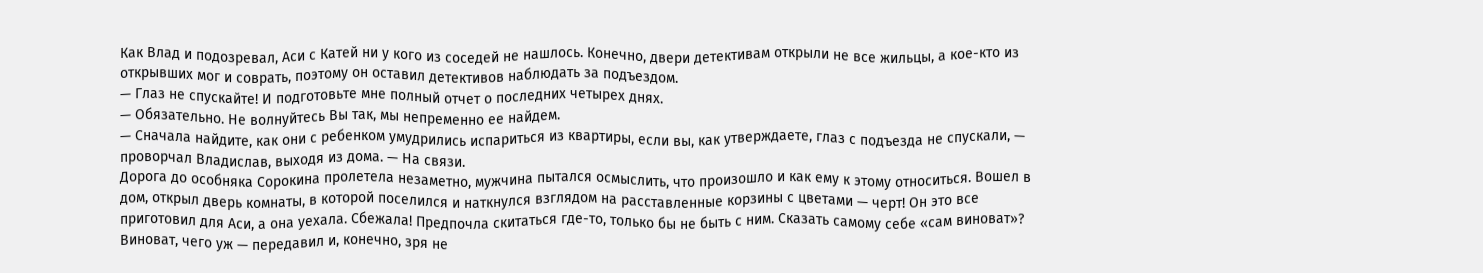Как Влад и подозревал, Аси с Катей ни у кого из соседей не нашлось. Конечно, двери детективам открыли не все жильцы, а кое-кто из открывших мог и соврать, поэтому он оставил детективов наблюдать за подъездом.
— Глаз не спускайте! И подготовьте мне полный отчет о последних четырех днях.
— Обязательно. Не волнуйтесь Вы так, мы непременно ее найдем.
— Сначала найдите, как они с ребенком умудрились испариться из квартиры, если вы, как утверждаете, глаз с подъезда не спускали, — проворчал Владислав, выходя из дома. — На связи.
Дорога до особняка Сорокина пролетела незаметно, мужчина пытался осмыслить, что произошло и как ему к этому относиться. Вошел в дом, открыл дверь комнаты, в которой поселился и наткнулся взглядом на расставленные корзины с цветами — черт! Он это все приготовил для Аси, а она уехала. Сбежала! Предпочла скитаться где-то, только бы не быть с ним. Сказать самому себе «сам виноват»? Виноват, чего уж — передавил и, конечно, зря не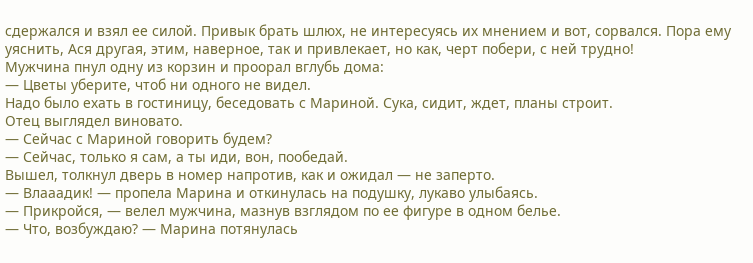сдержался и взял ее силой. Привык брать шлюх, не интересуясь их мнением и вот, сорвался. Пора ему уяснить, Ася другая, этим, наверное, так и привлекает, но как, черт побери, с ней трудно!
Мужчина пнул одну из корзин и проорал вглубь дома:
— Цветы уберите, чтоб ни одного не видел.
Надо было ехать в гостиницу, беседовать с Мариной. Сука, сидит, ждет, планы строит.
Отец выглядел виновато.
— Сейчас с Мариной говорить будем?
— Сейчас, только я сам, а ты иди, вон, пообедай.
Вышел, толкнул дверь в номер напротив, как и ожидал — не заперто.
— Влааадик! — пропела Марина и откинулась на подушку, лукаво улыбаясь.
— Прикройся, — велел мужчина, мазнув взглядом по ее фигуре в одном белье.
— Что, возбуждаю? — Марина потянулась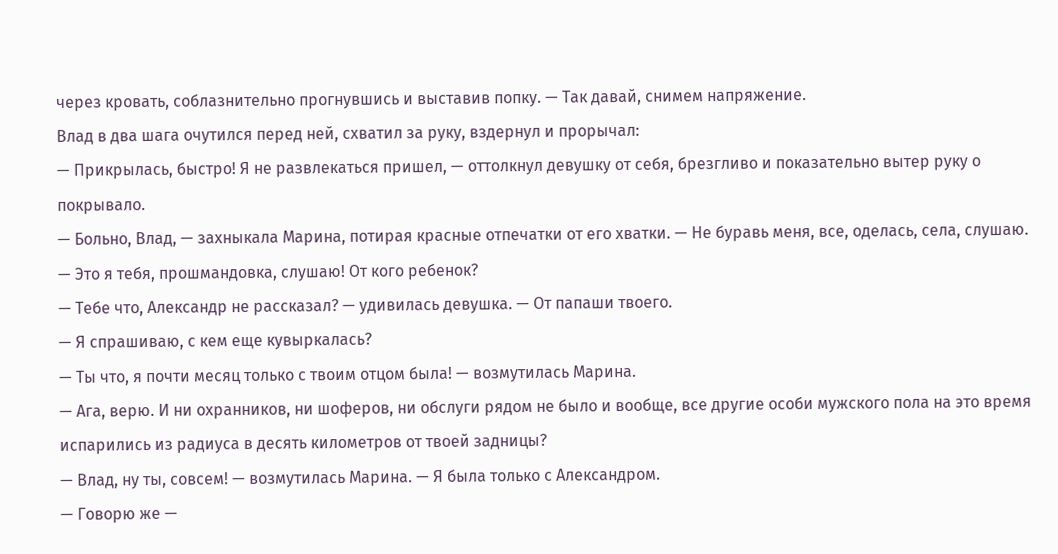через кровать, соблазнительно прогнувшись и выставив попку. — Так давай, снимем напряжение.
Влад в два шага очутился перед ней, схватил за руку, вздернул и прорычал:
— Прикрылась, быстро! Я не развлекаться пришел, — оттолкнул девушку от себя, брезгливо и показательно вытер руку о покрывало.
— Больно, Влад, — захныкала Марина, потирая красные отпечатки от его хватки. — Не буравь меня, все, оделась, села, слушаю.
— Это я тебя, прошмандовка, слушаю! От кого ребенок?
— Тебе что, Александр не рассказал? — удивилась девушка. — От папаши твоего.
— Я спрашиваю, с кем еще кувыркалась?
— Ты что, я почти месяц только с твоим отцом была! — возмутилась Марина.
— Ага, верю. И ни охранников, ни шоферов, ни обслуги рядом не было и вообще, все другие особи мужского пола на это время испарились из радиуса в десять километров от твоей задницы?
— Влад, ну ты, совсем! — возмутилась Марина. — Я была только с Александром.
— Говорю же —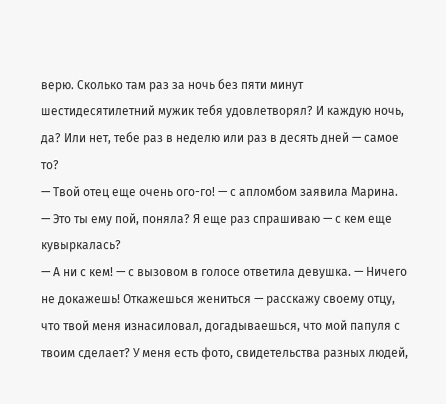верю. Сколько там раз за ночь без пяти минут шестидесятилетний мужик тебя удовлетворял? И каждую ночь, да? Или нет, тебе раз в неделю или раз в десять дней — самое то?
— Твой отец еще очень ого-го! — с апломбом заявила Марина.
— Это ты ему пой, поняла? Я еще раз спрашиваю — с кем еще кувыркалась?
— А ни с кем! — с вызовом в голосе ответила девушка. — Ничего не докажешь! Откажешься жениться — расскажу своему отцу, что твой меня изнасиловал, догадываешься, что мой папуля с твоим сделает? У меня есть фото, свидетельства разных людей,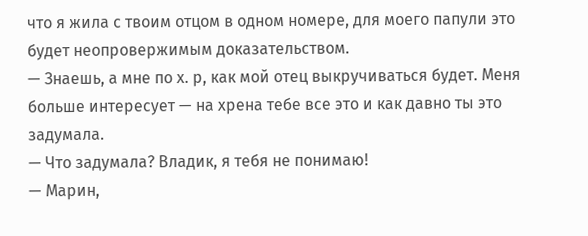что я жила с твоим отцом в одном номере, для моего папули это будет неопровержимым доказательством.
— Знаешь, а мне по х. р, как мой отец выкручиваться будет. Меня больше интересует — на хрена тебе все это и как давно ты это задумала.
— Что задумала? Владик, я тебя не понимаю!
— Марин,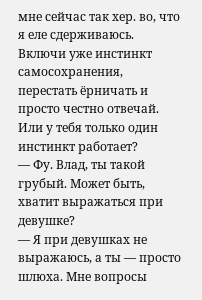мне сейчас так хер. во, что я еле сдерживаюсь. Включи уже инстинкт самосохранения, перестать ёрничать и просто честно отвечай. Или у тебя только один инстинкт работает?
— Фу. Влад, ты такой грубый. Может быть, хватит выражаться при девушке?
— Я при девушках не выражаюсь, а ты — просто шлюха. Мне вопросы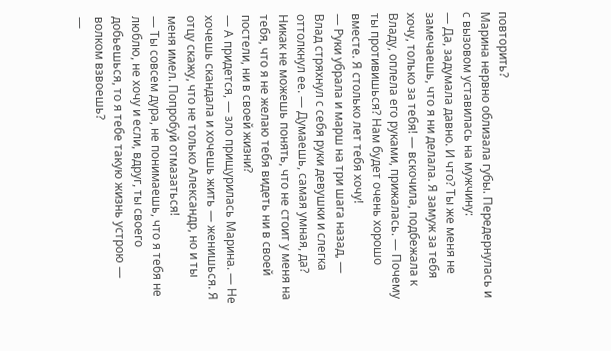повторить?
Марина нервно облизала губы. Передернулась и с вызовом уставилась на мужчину:
— Да, задумала давно. И что? Ты же меня не замечаешь, что я ни делала. Я замуж за тебя хочу, только за тебя! — вскочила, подбежала к Владу, оплела его руками, прижалась. — Почему ты противишься? Нам будет очень хорошо вместе. Я столько лет тебя хочу!
— Руки убрала и марш на три шага назад, — Влад стряхнул с себя руки девушки и слегка оттолкнул ее. — Думаешь, самая умная, да? Никак не можешь понять, что не стоит у меня на тебя, что я не желаю тебя видеть ни в своей постели, ни в своей жизни?
— А придется, — зло прищурилась Марина. — Не хочешь скандала и хочешь жить — женишься. Я отцу скажу, что не только Александр, но и ты меня имел. Попробуй отмазаться!
— Ты совсем дура, не понимаешь, что я тебя не люблю, не хочу и если, вдруг, ты своего добьешься, то я тебе такую жизнь устрою — волком взвоешь?
—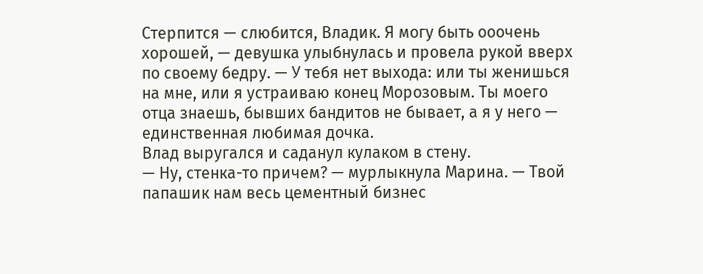Стерпится — слюбится, Владик. Я могу быть ооочень хорошей, — девушка улыбнулась и провела рукой вверх по своему бедру. — У тебя нет выхода: или ты женишься на мне, или я устраиваю конец Морозовым. Ты моего отца знаешь, бывших бандитов не бывает, а я у него — единственная любимая дочка.
Влад выругался и саданул кулаком в стену.
— Ну, стенка-то причем? — мурлыкнула Марина. — Твой папашик нам весь цементный бизнес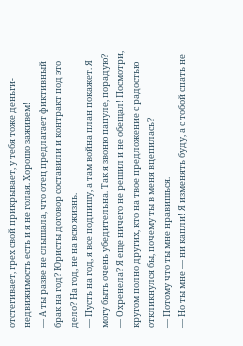отстегивает, грех свой прикрывает, у тебя тоже деньги-недвижимость есть и я не голая. Хорошо заживем!
— А ты разве не слышала, что отец предлагает фиктивный брак на год? Юристы договор составили и контракт под это дело? На год, не на всю жизнь.
— Пусть на год, я все подпишу, а там война план покажет. Я могу быть очень убедительна. Так я звоню папуле, порадую?
— Охренела? Я еще ничего не решил и не обещал! Посмотри, кругом полно других, кто на твое предложение с радостью откликнулся бы, почему ты в меня вцепилась?
— Потому что ты мне нравишься.
— Но ты мне — ни капли! Я изменять буду, а с тобой спать не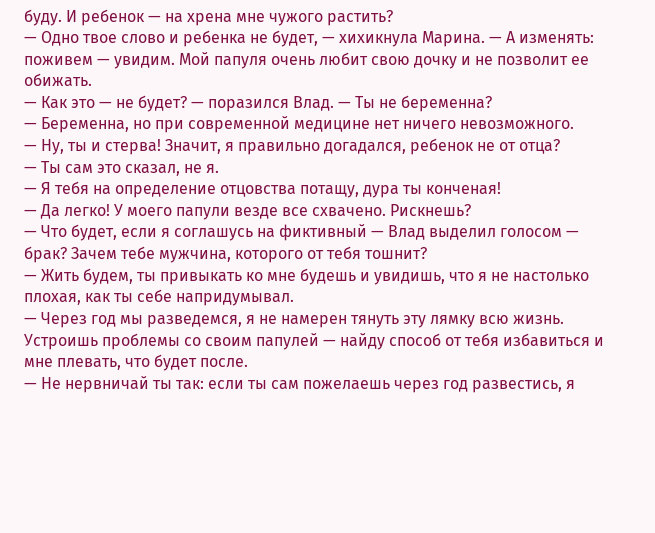буду. И ребенок — на хрена мне чужого растить?
— Одно твое слово и ребенка не будет, — хихикнула Марина. — А изменять: поживем — увидим. Мой папуля очень любит свою дочку и не позволит ее обижать.
— Как это — не будет? — поразился Влад. — Ты не беременна?
— Беременна, но при современной медицине нет ничего невозможного.
— Ну, ты и стерва! Значит, я правильно догадался, ребенок не от отца?
— Ты сам это сказал, не я.
— Я тебя на определение отцовства потащу, дура ты конченая!
— Да легко! У моего папули везде все схвачено. Рискнешь?
— Что будет, если я соглашусь на фиктивный — Влад выделил голосом — брак? Зачем тебе мужчина, которого от тебя тошнит?
— Жить будем, ты привыкать ко мне будешь и увидишь, что я не настолько плохая, как ты себе напридумывал.
— Через год мы разведемся, я не намерен тянуть эту лямку всю жизнь. Устроишь проблемы со своим папулей — найду способ от тебя избавиться и мне плевать, что будет после.
— Не нервничай ты так: если ты сам пожелаешь через год развестись, я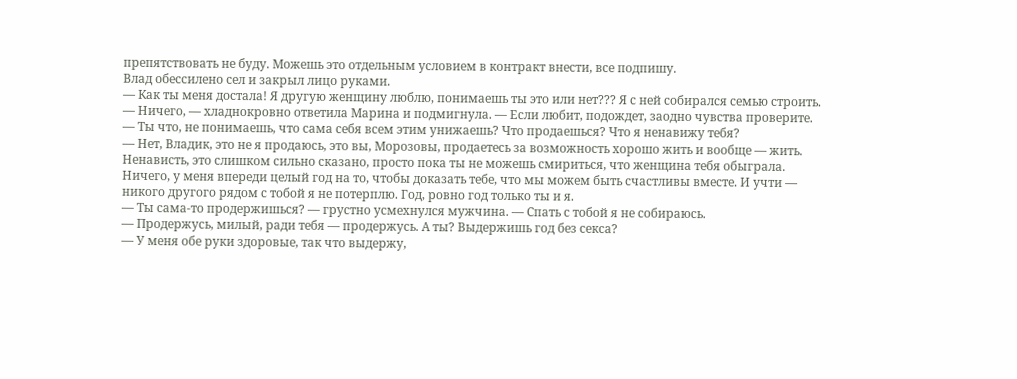препятствовать не буду. Можешь это отдельным условием в контракт внести, все подпишу.
Влад обессилено сел и закрыл лицо руками.
— Как ты меня достала! Я другую женщину люблю, понимаешь ты это или нет??? Я с ней собирался семью строить.
— Ничего, — хладнокровно ответила Марина и подмигнула. — Если любит, подождет, заодно чувства проверите.
— Ты что, не понимаешь, что сама себя всем этим унижаешь? Что продаешься? Что я ненавижу тебя?
— Нет, Владик, это не я продаюсь, это вы, Морозовы, продаетесь за возможность хорошо жить и вообще — жить. Ненависть, это слишком сильно сказано, просто пока ты не можешь смириться, что женщина тебя обыграла. Ничего, у меня впереди целый год на то, чтобы доказать тебе, что мы можем быть счастливы вместе. И учти — никого другого рядом с тобой я не потерплю. Год, ровно год только ты и я.
— Ты сама-то продержишься? — грустно усмехнулся мужчина. — Спать с тобой я не собираюсь.
— Продержусь, милый, ради тебя — продержусь. А ты? Выдержишь год без секса?
— У меня обе руки здоровые, так что выдержу,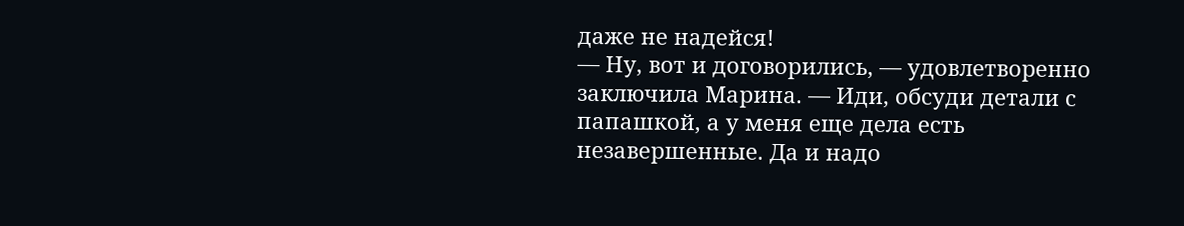даже не надейся!
— Ну, вот и договорились, — удовлетворенно заключила Марина. — Иди, обсуди детали с папашкой, а у меня еще дела есть незавершенные. Да и надо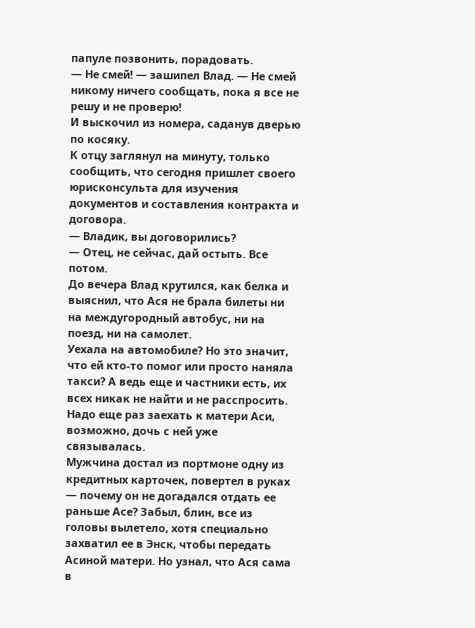папуле позвонить, порадовать.
— Не смей! — зашипел Влад. — Не смей никому ничего сообщать, пока я все не решу и не проверю!
И выскочил из номера, саданув дверью по косяку.
К отцу заглянул на минуту, только сообщить, что сегодня пришлет своего юрисконсульта для изучения документов и составления контракта и договора.
— Владик, вы договорились?
— Отец, не сейчас, дай остыть. Все потом.
До вечера Влад крутился, как белка и выяснил, что Ася не брала билеты ни на междугородный автобус, ни на поезд, ни на самолет.
Уехала на автомобиле? Но это значит, что ей кто-то помог или просто наняла такси? А ведь еще и частники есть, их всех никак не найти и не расспросить.
Надо еще раз заехать к матери Аси, возможно, дочь с ней уже связывалась.
Мужчина достал из портмоне одну из кредитных карточек, повертел в руках — почему он не догадался отдать ее раньше Асе? Забыл, блин, все из головы вылетело, хотя специально захватил ее в Энск, чтобы передать Асиной матери. Но узнал, что Ася сама в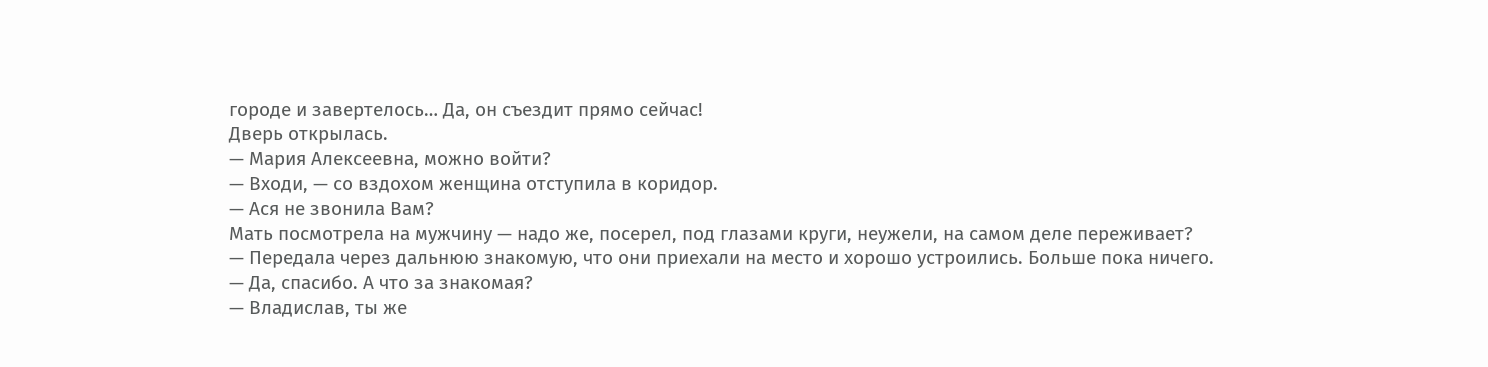городе и завертелось… Да, он съездит прямо сейчас!
Дверь открылась.
— Мария Алексеевна, можно войти?
— Входи, — со вздохом женщина отступила в коридор.
— Ася не звонила Вам?
Мать посмотрела на мужчину — надо же, посерел, под глазами круги, неужели, на самом деле переживает?
— Передала через дальнюю знакомую, что они приехали на место и хорошо устроились. Больше пока ничего.
— Да, спасибо. А что за знакомая?
— Владислав, ты же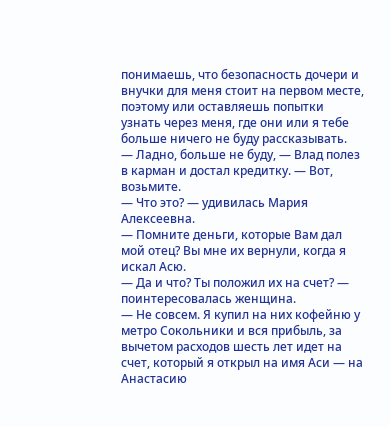понимаешь, что безопасность дочери и внучки для меня стоит на первом месте, поэтому или оставляешь попытки узнать через меня, где они или я тебе больше ничего не буду рассказывать.
— Ладно, больше не буду, — Влад полез в карман и достал кредитку. — Вот, возьмите.
— Что это? — удивилась Мария Алексеевна.
— Помните деньги, которые Вам дал мой отец? Вы мне их вернули, когда я искал Асю.
— Да и что? Ты положил их на счет? — поинтересовалась женщина.
— Не совсем. Я купил на них кофейню у метро Сокольники и вся прибыль, за вычетом расходов шесть лет идет на счет, который я открыл на имя Аси — на Анастасию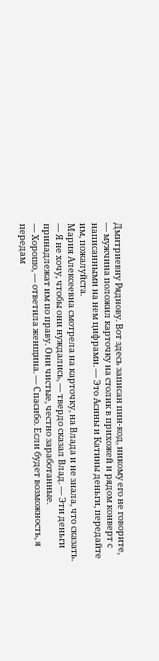Дмитриевну Ряднову. Вот здесь записан пин-код, никому его не говорите, — мужчина положил карточку на столик в прихожей и рядом конверт с написанными на нем цифрами. — Это Асины и Катины деньги, передайте им, пожалуйста.
Мария Алексеевна смотрела на карточку, на Влада и не знала, что сказать.
— Я не хочу, чтобы они нуждались, — твердо сказал Влад. — Эти деньги принадлежат им по праву. Они чистые, честно заработанные.
— Хорошо, — ответила женщина. — Спасибо. Если будет возможность, я передам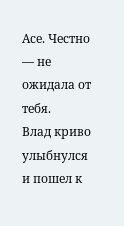Асе. Честно — не ожидала от тебя.
Влад криво улыбнулся и пошел к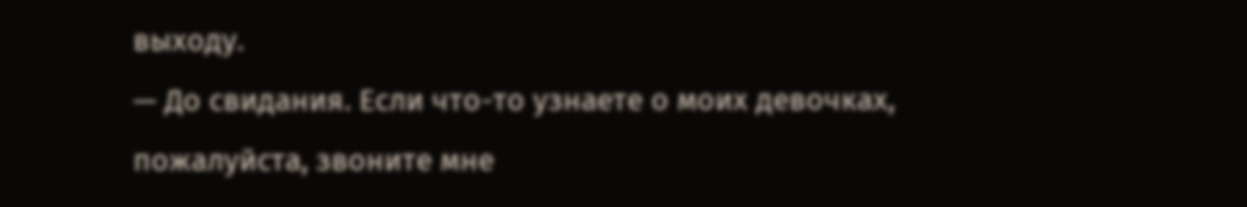выходу.
— До свидания. Если что-то узнаете о моих девочках, пожалуйста, звоните мне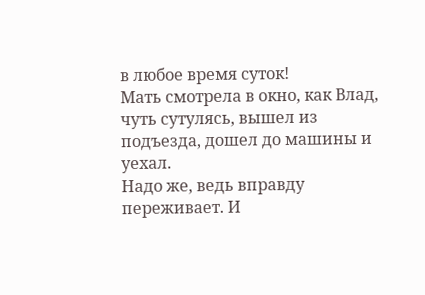в любое время суток!
Мать смотрела в окно, как Влад, чуть сутулясь, вышел из подъезда, дошел до машины и уехал.
Надо же, ведь вправду переживает. И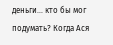деньги… кто бы мог подумать? Когда Ася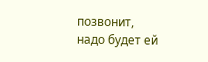позвонит, надо будет ей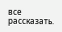все рассказать.